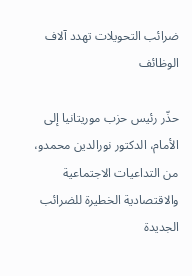ضرائب التحويلات تهدد آلاف الوظائف

حذّر رئيس حزب موريتانيا إلى الأمام، الدكتور نورالدين محمدو، من التداعيات الاجتماعية والاقتصادية الخطيرة للضرائب الجديدة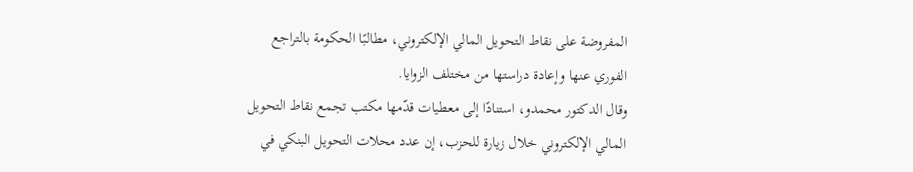المفروضة على نقاط التحويل المالي الإلكتروني، مطالبًا الحكومة بالتراجع الفوري عنها وإعادة دراستها من مختلف الزوايا.
وقال الدكتور محمدو، استنادًا إلى معطيات قدّمها مكتب تجمع نقاط التحويل المالي الإلكتروني خلال زيارة للحزب، إن عدد محلات التحويل البنكي في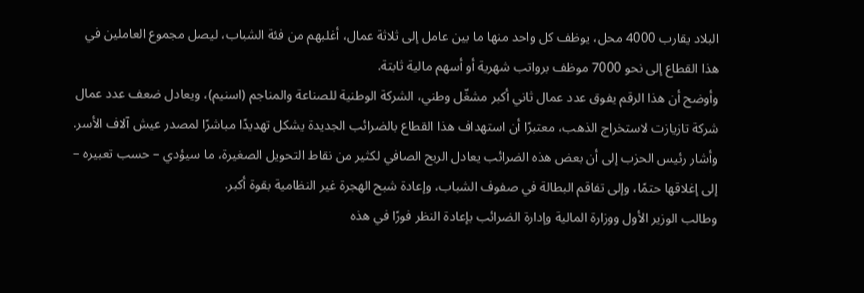البلاد يقارب 4000 محل، يوظف كل واحد منها ما بين عامل إلى ثلاثة عمال، أغلبهم من فئة الشباب، ليصل مجموع العاملين في هذا القطاع إلى نحو 7000 موظف برواتب شهرية أو أسهم مالية ثابتة.
وأوضح أن هذا الرقم يفوق عدد عمال ثاني أكبر مشغّل وطني، الشركة الوطنية للصناعة والمناجم (اسنيم)، ويعادل ضعف عدد عمال شركة تازيازت لاستخراج الذهب، معتبرًا أن استهداف هذا القطاع بالضرائب الجديدة يشكل تهديدًا مباشرًا لمصدر عيش آلاف الأسر.
وأشار رئيس الحزب إلى أن بعض هذه الضرائب يعادل الربح الصافي لكثير من نقاط التحويل الصغيرة، ما سيؤدي – حسب تعبيره – إلى إغلاقها حتمًا، وإلى تفاقم البطالة في صفوف الشباب، وإعادة شبح الهجرة غير النظامية بقوة أكبر.
وطالب الوزير الأول ووزارة المالية وإدارة الضرائب بإعادة النظر فورًا في هذه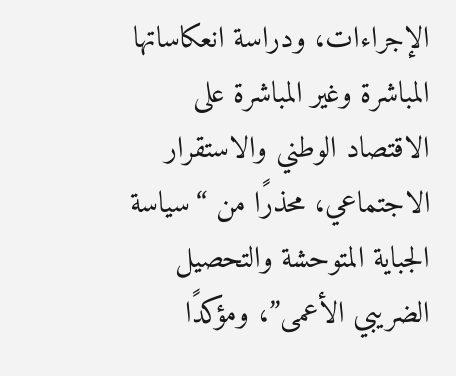الإجراءات، ودراسة انعكاساتها المباشرة وغير المباشرة على الاقتصاد الوطني والاستقرار الاجتماعي، محذرًا من “سياسة الجباية المتوحشة والتحصيل الضريبي الأعمى”، ومؤكدًا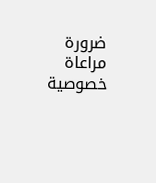ضرورة مراعاة خصوصية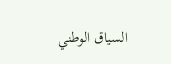السياق الوطني